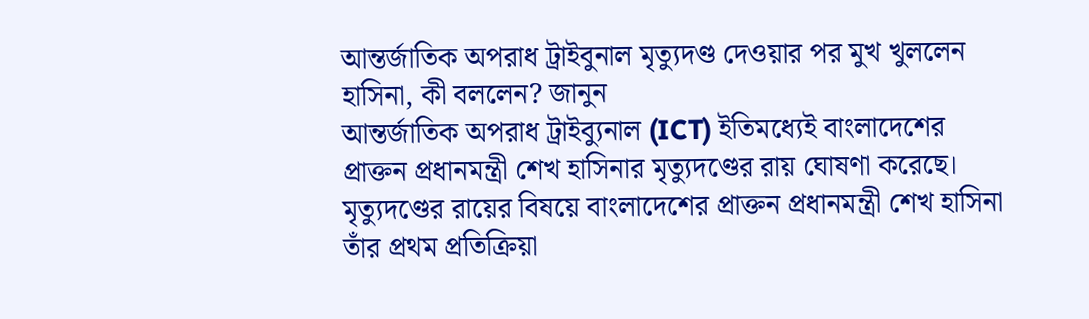আন্তর্জাতিক অপরাধ ট্রাইবুনাল মৃত্যুদণ্ড দেওয়ার পর মুখ খুললেন হাসিনা, কী বললেন? জানুন
আন্তর্জাতিক অপরাধ ট্রাইব্যুনাল (ICT) ইতিমধ্যেই বাংলাদেশের প্রাক্তন প্রধানমন্ত্রী শেখ হাসিনার মৃত্যুদণ্ডের রায় ঘোষণা করেছে। মৃত্যুদণ্ডের রায়ের বিষয়ে বাংলাদেশের প্রাক্তন প্রধানমন্ত্রী শেখ হাসিনা তাঁর প্রথম প্রতিক্রিয়া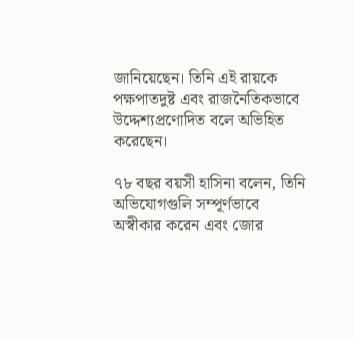জানিয়েছেন। তিনি এই রায়কে পক্ষপাতদুষ্ট এবং রাজনৈতিকভাবে উদ্দেশ্যপ্রণোদিত বলে অভিহিত করেছেন।

৭৮ বছর বয়সী হাসিনা বলেন, তিনি অভিযোগগুলি সম্পূর্ণভাবে অস্বীকার করেন এবং জোর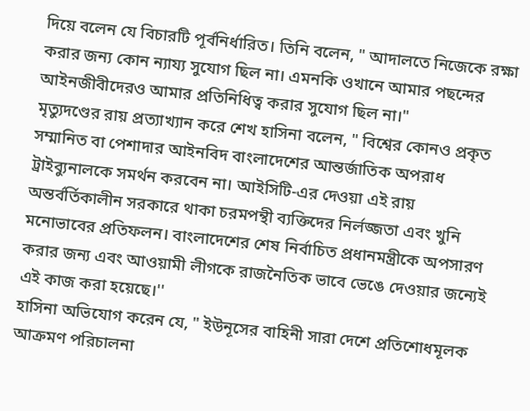দিয়ে বলেন যে বিচারটি পূর্বনির্ধারিত। তিনি বলেন, " আদালতে নিজেকে রক্ষা করার জন্য কোন ন্যায্য সুযোগ ছিল না। এমনকি ওখানে আমার পছন্দের আইনজীবীদেরও আমার প্রতিনিধিত্ব করার সুযোগ ছিল না।"
মৃত্যুদণ্ডের রায় প্রত্যাখ্যান করে শেখ হাসিনা বলেন, " বিশ্বের কোনও প্রকৃত সম্মানিত বা পেশাদার আইনবিদ বাংলাদেশের আন্তর্জাতিক অপরাধ ট্রাইব্যুনালকে সমর্থন করবেন না। আইসিটি-এর দেওয়া এই রায় অন্তর্বর্তিকালীন সরকারে থাকা চরমপন্থী ব্যক্তিদের নির্লজ্জতা এবং খুনি মনোভাবের প্রতিফলন। বাংলাদেশের শেষ নির্বাচিত প্রধানমন্ত্রীকে অপসারণ করার জন্য এবং আওয়ামী লীগকে রাজনৈতিক ভাবে ভেঙে দেওয়ার জন্যেই এই কাজ করা হয়েছে।''
হাসিনা অভিযোগ করেন যে, " ইউনূসের বাহিনী সারা দেশে প্রতিশোধমূলক আক্রমণ পরিচালনা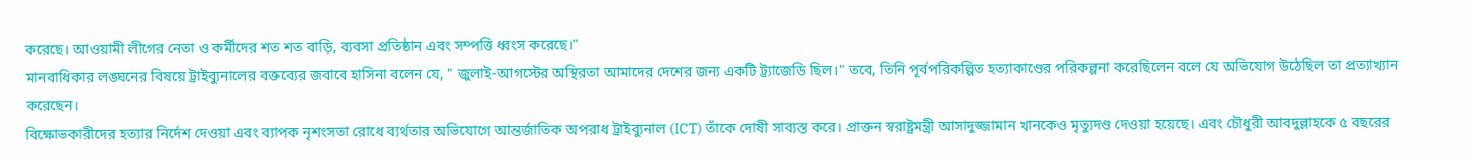করেছে। আওয়ামী লীগের নেতা ও কর্মীদের শত শত বাড়ি, ব্যবসা প্রতিষ্ঠান এবং সম্পত্তি ধ্বংস করেছে।"
মানবাধিকার লঙ্ঘনের বিষয়ে ট্রাইব্যুনালের বক্তব্যের জবাবে হাসিনা বলেন যে, " জুলাই-আগস্টের অস্থিরতা আমাদের দেশের জন্য একটি ট্র্যাজেডি ছিল।" তবে, তিনি পূর্বপরিকল্পিত হত্যাকাণ্ডের পরিকল্পনা করেছিলেন বলে যে অভিযোগ উঠেছিল তা প্রত্যাখ্যান করেছেন।
বিক্ষোভকারীদের হত্যার নির্দেশ দেওয়া এবং ব্যাপক নৃশংসতা রোধে ব্যর্থতার অভিযোগে আন্তর্জাতিক অপরাধ ট্রাইব্যুনাল (ICT) তাঁকে দোষী সাব্যস্ত করে। প্রাক্তন স্বরাষ্ট্রমন্ত্রী আসাদুজ্জামান খানকেও মৃত্যুদণ্ড দেওয়া হয়েছে। এবং চৌধুরী আবদুল্লাহকে ৫ বছরের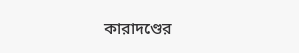কারাদণ্ডের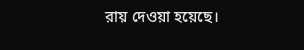রায় দেওয়া হয়েছে।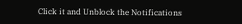Click it and Unblock the Notifications